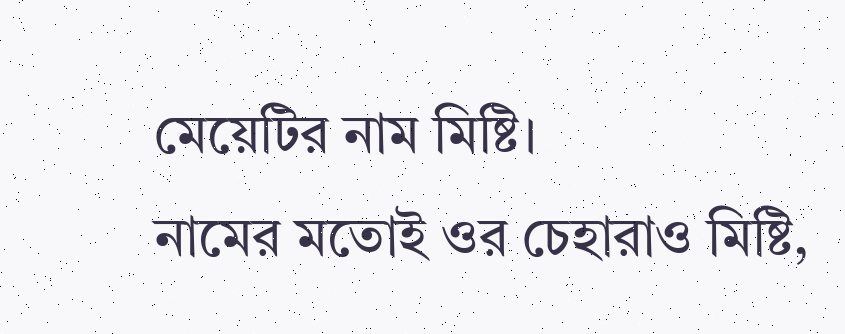মেয়েটির নাম মিষ্টি।
নামের মতোই ওর চেহারাও মিষ্টি,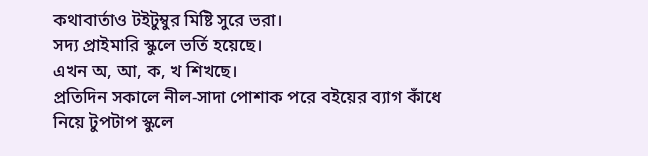কথাবার্তাও টইটুম্বুর মিষ্টি সুরে ভরা।
সদ্য প্রাইমারি স্কুলে ভর্তি হয়েছে।
এখন অ, আ, ক, খ শিখছে।
প্রতিদিন সকালে নীল-সাদা পোশাক পরে বইয়ের ব্যাগ কাঁধে নিয়ে টুপটাপ স্কুলে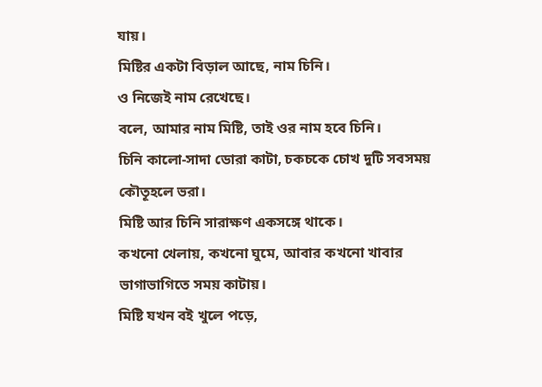যায়।
মিষ্টির একটা বিড়াল আছে, নাম চিনি।
ও নিজেই নাম রেখেছে।
বলে, আমার নাম মিষ্টি, তাই ওর নাম হবে চিনি।
চিনি কালো-সাদা ডোরা কাটা, চকচকে চোখ দুটি সবসময় কৌতূহলে ভরা।
মিষ্টি আর চিনি সারাক্ষণ একসঙ্গে থাকে।
কখনো খেলায়, কখনো ঘুমে, আবার কখনো খাবার ভাগাভাগিতে সময় কাটায়।
মিষ্টি যখন বই খুলে পড়ে,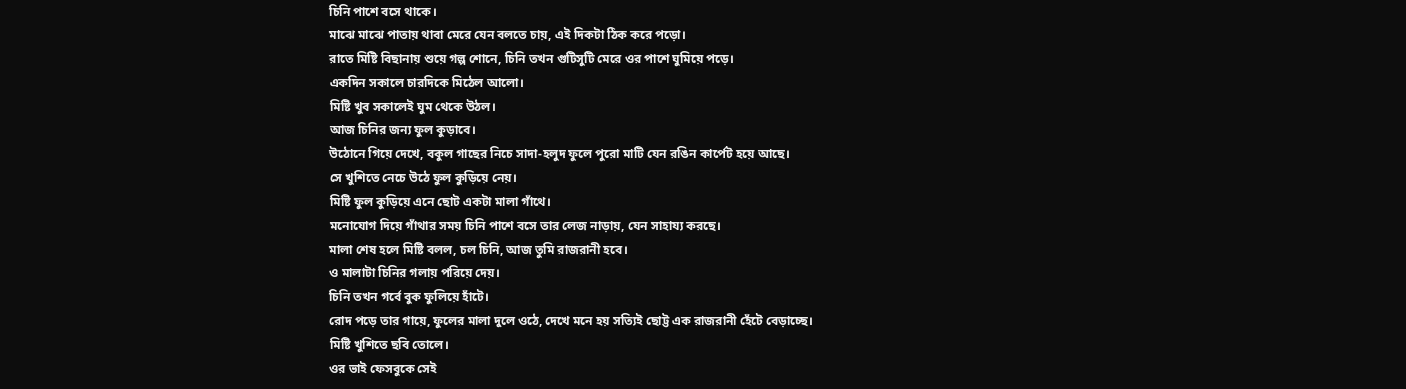চিনি পাশে বসে থাকে।
মাঝে মাঝে পাতায় থাবা মেরে যেন বলতে চায়, এই দিকটা ঠিক করে পড়ো।
রাতে মিষ্টি বিছানায় শুয়ে গল্প শোনে, চিনি তখন গুটিসুটি মেরে ওর পাশে ঘুমিয়ে পড়ে।
একদিন সকালে চারদিকে মিঠেল আলো।
মিষ্টি খুব সকালেই ঘুম থেকে উঠল।
আজ চিনির জন্য ফুল কুড়াবে।
উঠোনে গিয়ে দেখে, বকুল গাছের নিচে সাদা-হলুদ ফুলে পুরো মাটি যেন রঙিন কার্পেট হয়ে আছে।
সে খুশিতে নেচে উঠে ফুল কুড়িয়ে নেয়।
মিষ্টি ফুল কুড়িয়ে এনে ছোট একটা মালা গাঁথে।
মনোযোগ দিয়ে গাঁথার সময় চিনি পাশে বসে তার লেজ নাড়ায়, যেন সাহায্য করছে।
মালা শেষ হলে মিষ্টি বলল, চল চিনি, আজ তুমি রাজরানী হবে।
ও মালাটা চিনির গলায় পরিয়ে দেয়।
চিনি তখন গর্বে বুক ফুলিয়ে হাঁটে।
রোদ পড়ে তার গায়ে, ফুলের মালা দুলে ওঠে, দেখে মনে হয় সত্যিই ছোট্ট এক রাজরানী হেঁটে বেড়াচ্ছে।
মিষ্টি খুশিতে ছবি তোলে।
ওর ভাই ফেসবুকে সেই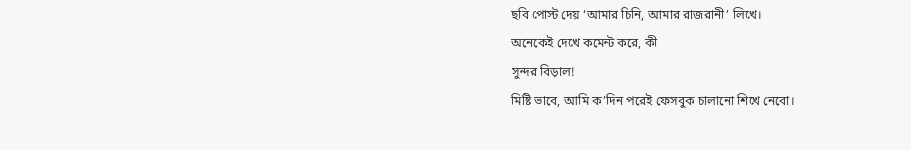ছবি পোস্ট দেয় ‘আমার চিনি, আমার রাজরানী’ লিখে।
অনেকেই দেখে কমেন্ট করে, কী
সুন্দর বিড়াল!
মিষ্টি ভাবে, আমি ক’দিন পরেই ফেসবুক চালানো শিখে নেবো।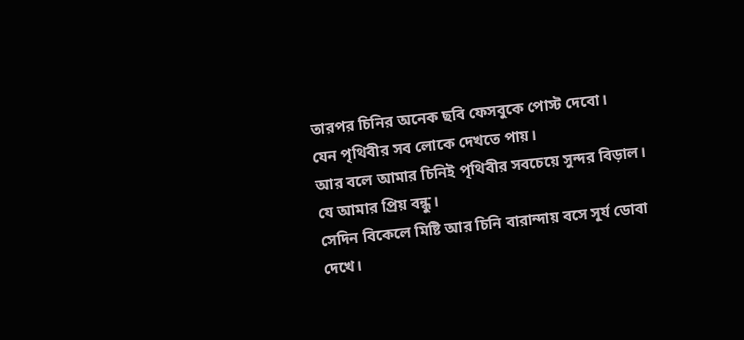তারপর চিনির অনেক ছবি ফেসবুকে পোস্ট দেবো।
যেন পৃথিবীর সব লোকে দেখতে পায়।
আর বলে আমার চিনিই পৃথিবীর সবচেয়ে সুন্দর বিড়াল। যে আমার প্রিয় বন্ধু।
সেদিন বিকেলে মিষ্টি আর চিনি বারান্দায় বসে সূর্য ডোবা দেখে।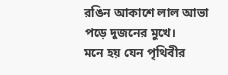রঙিন আকাশে লাল আভা পড়ে দুজনের মুখে।
মনে হয় যেন পৃথিবীর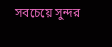সবচেয়ে সুন্দর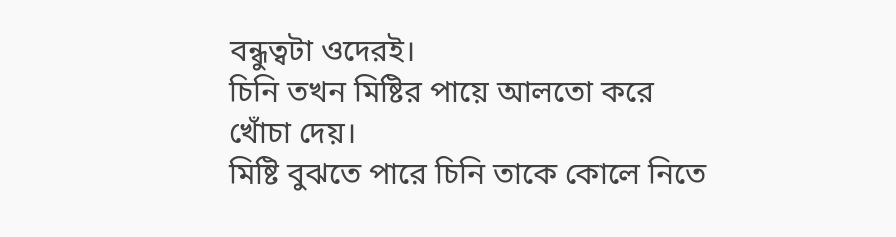বন্ধুত্বটা ওদেরই।
চিনি তখন মিষ্টির পায়ে আলতো করে খোঁচা দেয়।
মিষ্টি বুঝতে পারে চিনি তাকে কোলে নিতে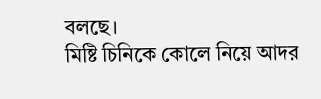বলছে।
মিষ্টি চিনিকে কোলে নিয়ে আদর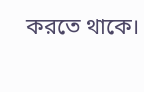করতে থাকে।